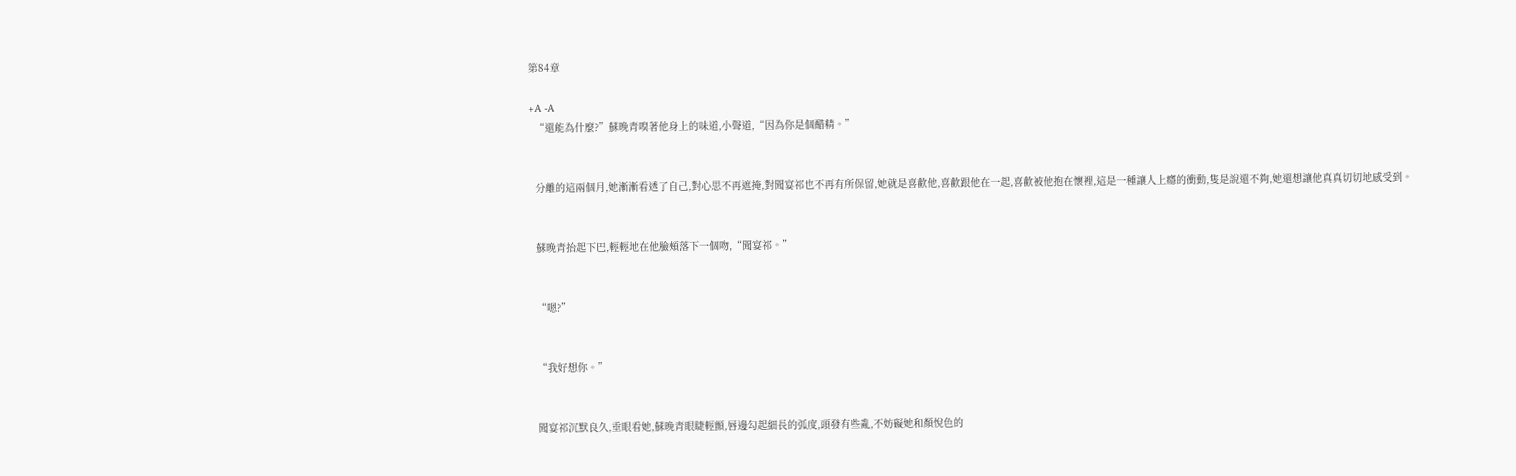第84章

+A -A
  “還能為什麼?”蘇晚青嗅著他身上的味道,小聲道,“因為你是個醋精。”


  分離的這兩個月,她漸漸看透了自己,對心思不再遮掩,對聞宴祁也不再有所保留,她就是喜歡他,喜歡跟他在一起,喜歡被他抱在懷裡,這是一種讓人上癮的衝動,隻是說還不夠,她還想讓他真真切切地感受到。


  蘇晚青抬起下巴,輕輕地在他臉頰落下一個吻,“聞宴祁。”


  “嗯?”


  “我好想你。”


  聞宴祁沉默良久,垂眼看她,蘇晚青眼睫輕顫,唇邊勾起細長的弧度,頭發有些亂,不妨礙她和顏悅色的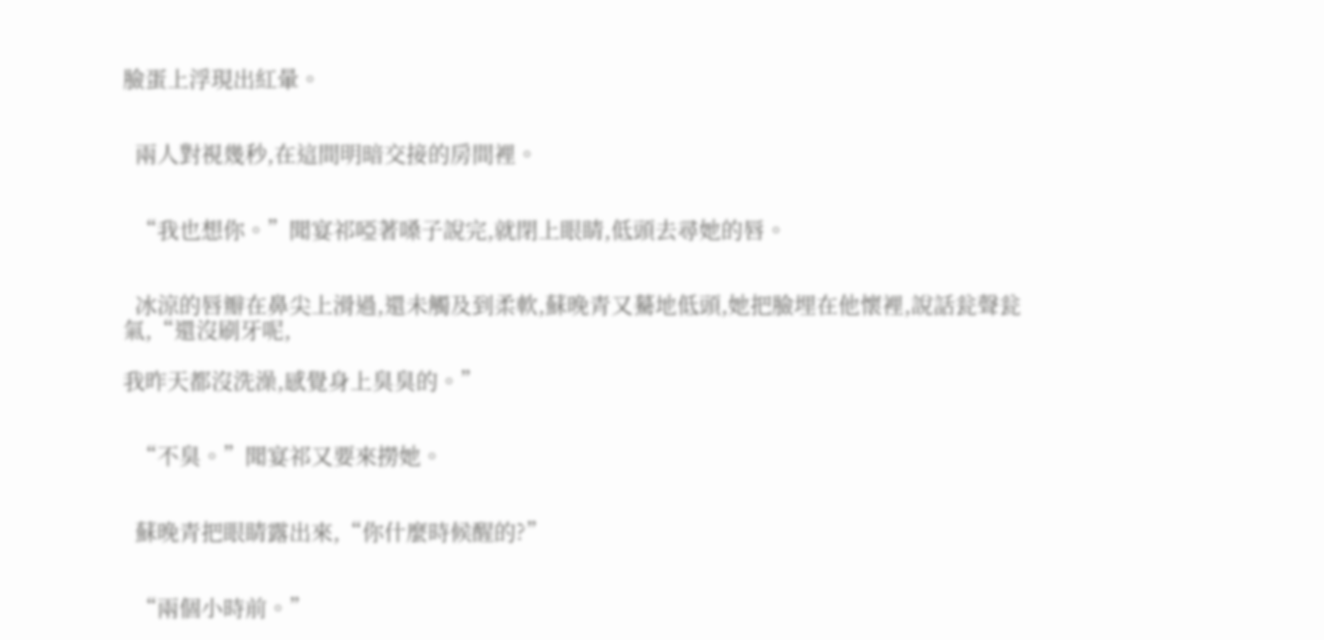臉蛋上浮現出紅暈。


  兩人對視幾秒,在這間明暗交接的房間裡。


  “我也想你。”聞宴祁啞著嗓子說完,就閉上眼睛,低頭去尋她的唇。


  冰涼的唇瓣在鼻尖上滑過,還未觸及到柔軟,蘇晚青又驀地低頭,她把臉埋在他懷裡,說話瓮聲瓮氣,“還沒刷牙呢,

我昨天都沒洗澡,感覺身上臭臭的。”


  “不臭。”聞宴祁又要來撈她。


  蘇晚青把眼睛露出來,“你什麼時候醒的?”


  “兩個小時前。”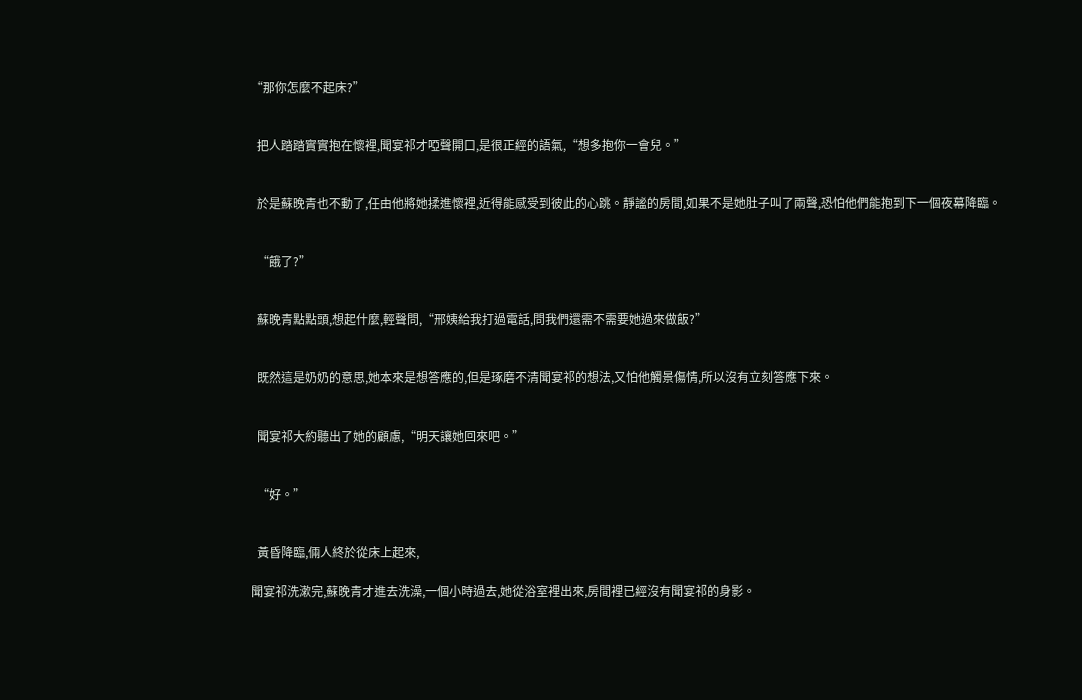“那你怎麼不起床?”


  把人踏踏實實抱在懷裡,聞宴祁才啞聲開口,是很正經的語氣,“想多抱你一會兒。”


  於是蘇晚青也不動了,任由他將她揉進懷裡,近得能感受到彼此的心跳。靜謐的房間,如果不是她肚子叫了兩聲,恐怕他們能抱到下一個夜幕降臨。


  “餓了?”


  蘇晚青點點頭,想起什麼,輕聲問,“邢姨給我打過電話,問我們還需不需要她過來做飯?”


  既然這是奶奶的意思,她本來是想答應的,但是琢磨不清聞宴祁的想法,又怕他觸景傷情,所以沒有立刻答應下來。


  聞宴祁大約聽出了她的顧慮,“明天讓她回來吧。”


  “好。”


  黃昏降臨,倆人終於從床上起來,

聞宴祁洗漱完,蘇晚青才進去洗澡,一個小時過去,她從浴室裡出來,房間裡已經沒有聞宴祁的身影。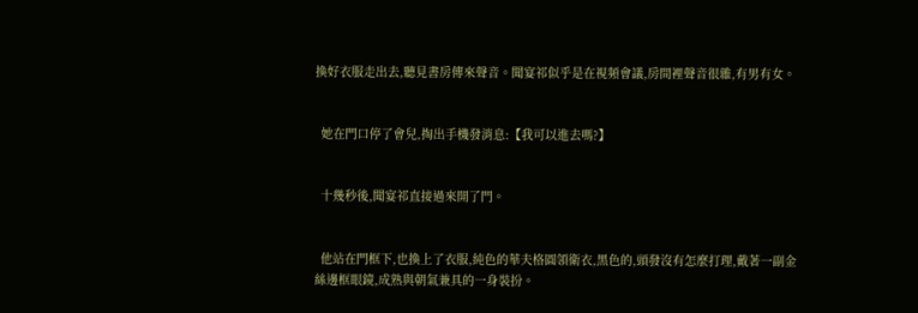換好衣服走出去,聽見書房傳來聲音。聞宴祁似乎是在視頻會議,房間裡聲音很雜,有男有女。


  她在門口停了會兒,掏出手機發消息:【我可以進去嗎?】


  十幾秒後,聞宴祁直接過來開了門。


  他站在門框下,也換上了衣服,純色的華夫格圓領衛衣,黑色的,頭發沒有怎麼打理,戴著一副金絲邊框眼鏡,成熟與朝氣兼具的一身裝扮。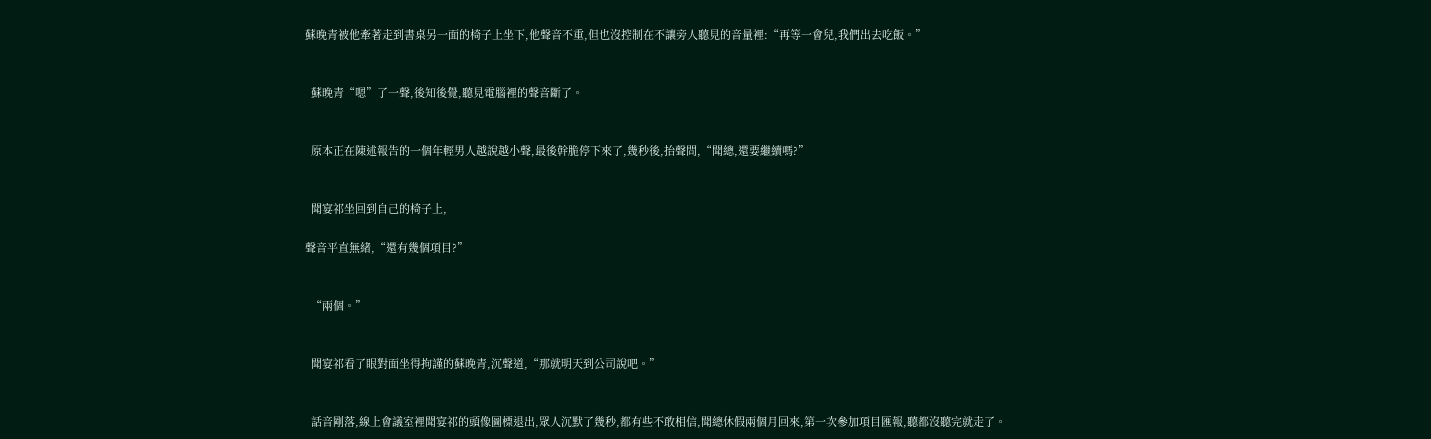蘇晚青被他牽著走到書桌另一面的椅子上坐下,他聲音不重,但也沒控制在不讓旁人聽見的音量裡:“再等一會兒,我們出去吃飯。”


  蘇晚青“嗯”了一聲,後知後覺,聽見電腦裡的聲音斷了。


  原本正在陳述報告的一個年輕男人越說越小聲,最後幹脆停下來了,幾秒後,抬聲問,“聞總,還要繼續嗎?”


  聞宴祁坐回到自己的椅子上,

聲音平直無緒,“還有幾個項目?”


  “兩個。”


  聞宴祁看了眼對面坐得拘謹的蘇晚青,沉聲道,“那就明天到公司說吧。”


  話音剛落,線上會議室裡聞宴祁的頭像圖標退出,眾人沉默了幾秒,都有些不敢相信,聞總休假兩個月回來,第一次參加項目匯報,聽都沒聽完就走了。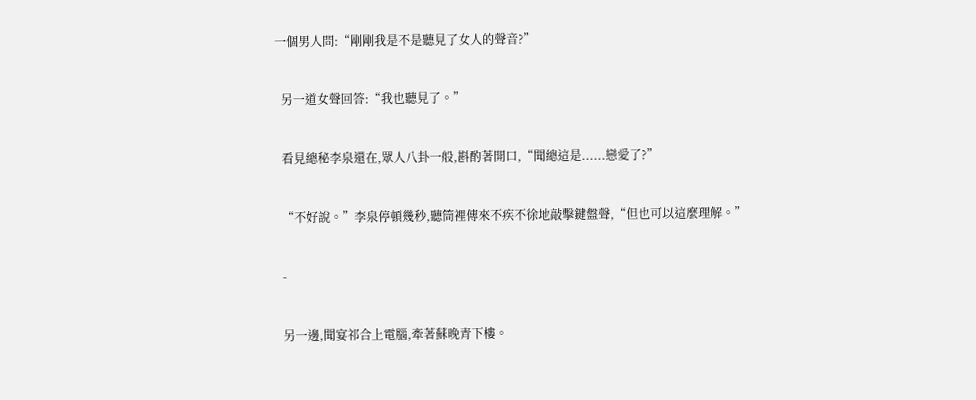一個男人問:“剛剛我是不是聽見了女人的聲音?”


  另一道女聲回答:“我也聽見了。”


  看見總秘李泉還在,眾人八卦一般,斟酌著開口,“聞總這是......戀愛了?”


  “不好說。”李泉停頓幾秒,聽筒裡傳來不疾不徐地敲擊鍵盤聲,“但也可以這麼理解。”


  -


  另一邊,聞宴祁合上電腦,牽著蘇晚青下樓。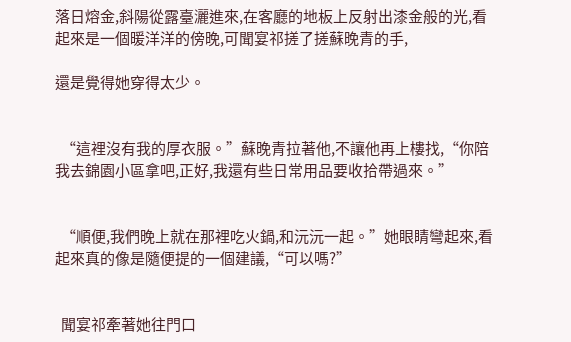落日熔金,斜陽從露臺灑進來,在客廳的地板上反射出漆金般的光,看起來是一個暖洋洋的傍晚,可聞宴祁搓了搓蘇晚青的手,

還是覺得她穿得太少。


  “這裡沒有我的厚衣服。”蘇晚青拉著他,不讓他再上樓找,“你陪我去錦園小區拿吧,正好,我還有些日常用品要收拾帶過來。”


  “順便,我們晚上就在那裡吃火鍋,和沅沅一起。”她眼睛彎起來,看起來真的像是隨便提的一個建議,“可以嗎?”


  聞宴祁牽著她往門口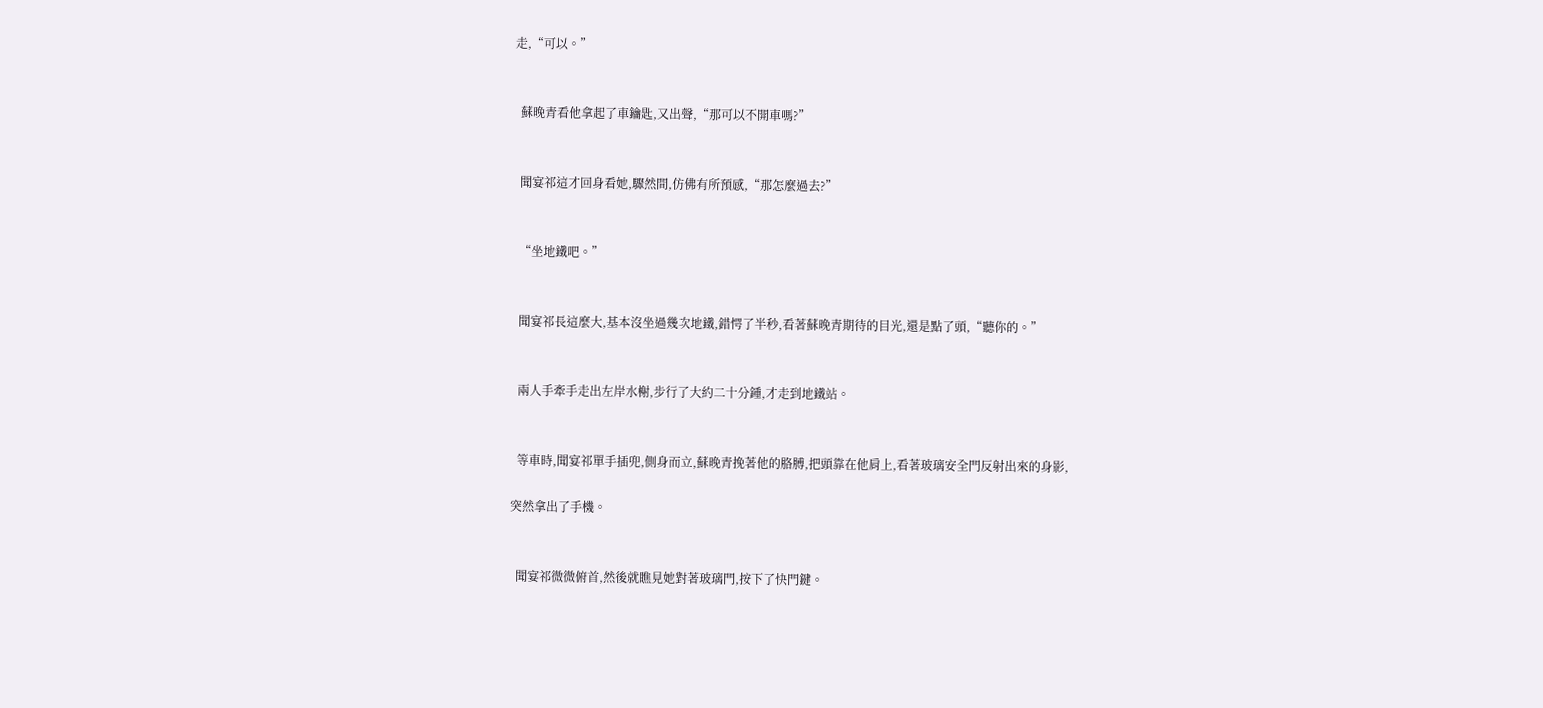走,“可以。”


  蘇晚青看他拿起了車鑰匙,又出聲,“那可以不開車嗎?”


  聞宴祁這才回身看她,驟然間,仿佛有所預感,“那怎麼過去?”


  “坐地鐵吧。”


  聞宴祁長這麼大,基本沒坐過幾次地鐵,錯愕了半秒,看著蘇晚青期待的目光,還是點了頭,“聽你的。”


  兩人手牽手走出左岸水榭,步行了大約二十分鍾,才走到地鐵站。


  等車時,聞宴祁單手插兜,側身而立,蘇晚青挽著他的胳膊,把頭靠在他肩上,看著玻璃安全門反射出來的身影,

突然拿出了手機。


  聞宴祁微微俯首,然後就瞧見她對著玻璃門,按下了快門鍵。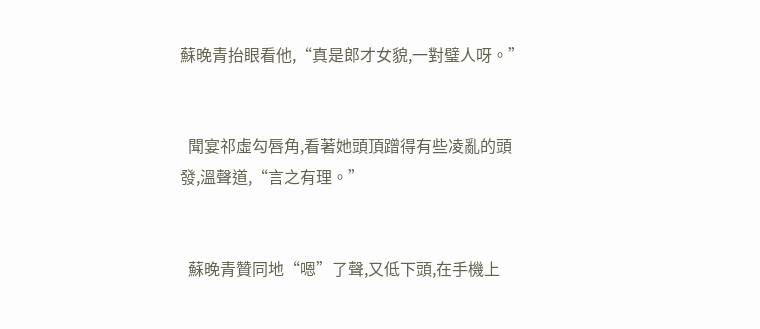蘇晚青抬眼看他,“真是郎才女貌,一對璧人呀。”


  聞宴祁虛勾唇角,看著她頭頂蹭得有些凌亂的頭發,溫聲道,“言之有理。”


  蘇晚青贊同地“嗯”了聲,又低下頭,在手機上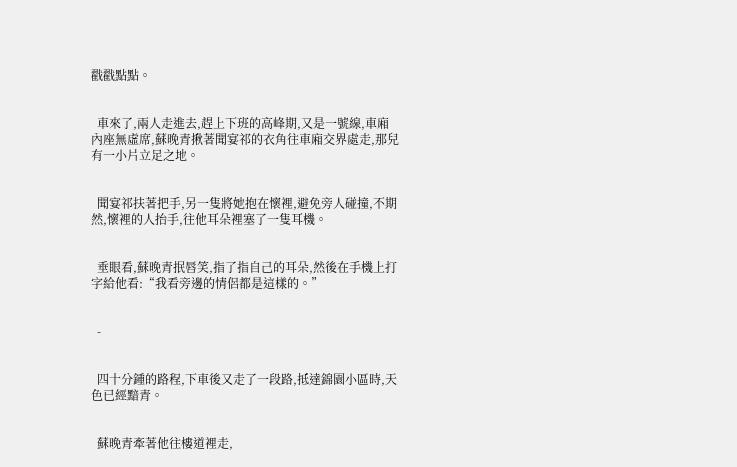戳戳點點。


  車來了,兩人走進去,趕上下班的高峰期,又是一號線,車廂內座無虛席,蘇晚青揪著聞宴祁的衣角往車廂交界處走,那兒有一小片立足之地。


  聞宴祁扶著把手,另一隻將她抱在懷裡,避免旁人碰撞,不期然,懷裡的人抬手,往他耳朵裡塞了一隻耳機。


  垂眼看,蘇晚青抿唇笑,指了指自己的耳朵,然後在手機上打字給他看:“我看旁邊的情侶都是這樣的。”


  -


  四十分鍾的路程,下車後又走了一段路,抵達錦園小區時,天色已經黯青。


  蘇晚青牽著他往樓道裡走,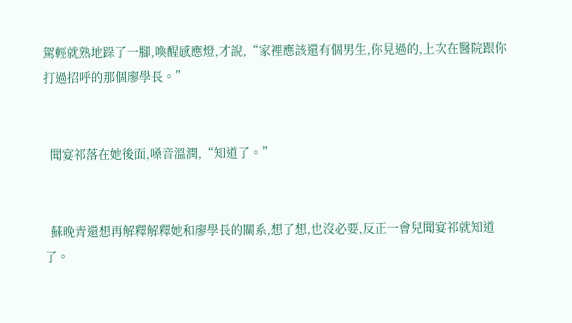駕輕就熟地跺了一腳,喚醒感應燈,才說,“家裡應該還有個男生,你見過的,上次在醫院跟你打過招呼的那個廖學長。”


  聞宴祁落在她後面,嗓音溫潤,“知道了。”


  蘇晚青還想再解釋解釋她和廖學長的關系,想了想,也沒必要,反正一會兒聞宴祁就知道了。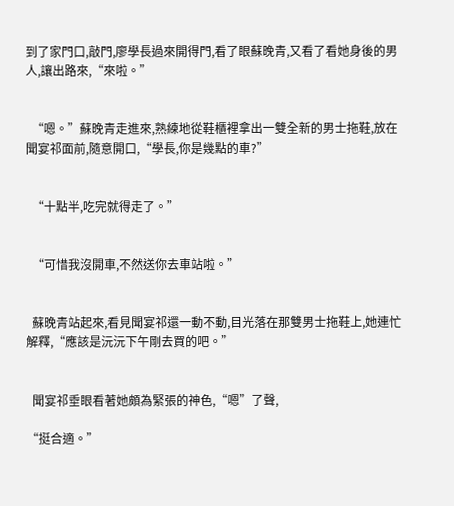到了家門口,敲門,廖學長過來開得門,看了眼蘇晚青,又看了看她身後的男人,讓出路來,“來啦。”


  “嗯。”蘇晚青走進來,熟練地從鞋櫃裡拿出一雙全新的男士拖鞋,放在聞宴祁面前,隨意開口,“學長,你是幾點的車?”


  “十點半,吃完就得走了。”


  “可惜我沒開車,不然送你去車站啦。”


  蘇晚青站起來,看見聞宴祁還一動不動,目光落在那雙男士拖鞋上,她連忙解釋,“應該是沅沅下午剛去買的吧。”


  聞宴祁垂眼看著她頗為緊張的神色,“嗯”了聲,

“挺合適。”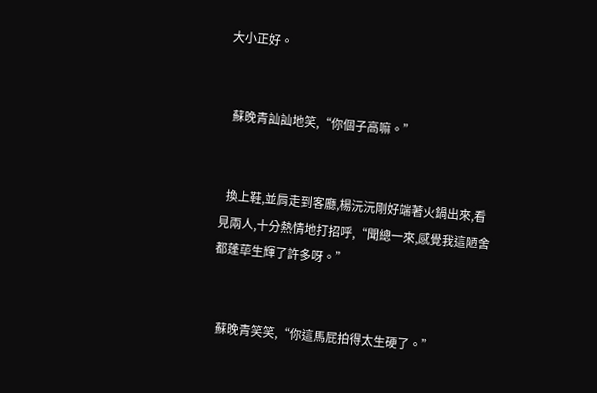大小正好。


  蘇晚青訕訕地笑,“你個子高嘛。”


  換上鞋,並肩走到客廳,楊沅沅剛好端著火鍋出來,看見兩人,十分熱情地打招呼,“聞總一來,感覺我這陋舍都蓬荜生輝了許多呀。”


  蘇晚青笑笑,“你這馬屁拍得太生硬了。”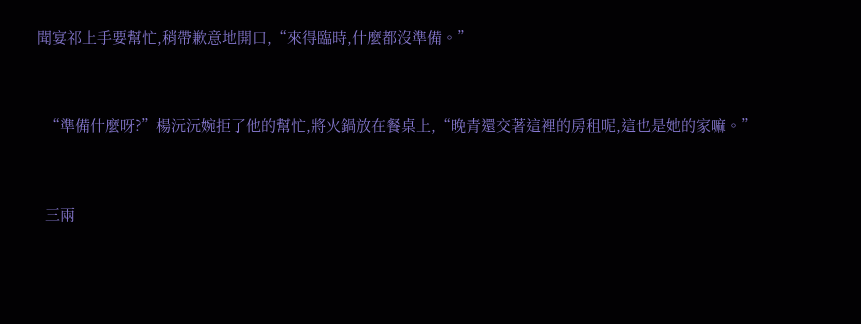聞宴祁上手要幫忙,稍帶歉意地開口,“來得臨時,什麼都沒準備。”


  “準備什麼呀?”楊沅沅婉拒了他的幫忙,將火鍋放在餐桌上,“晚青還交著這裡的房租呢,這也是她的家嘛。”


  三兩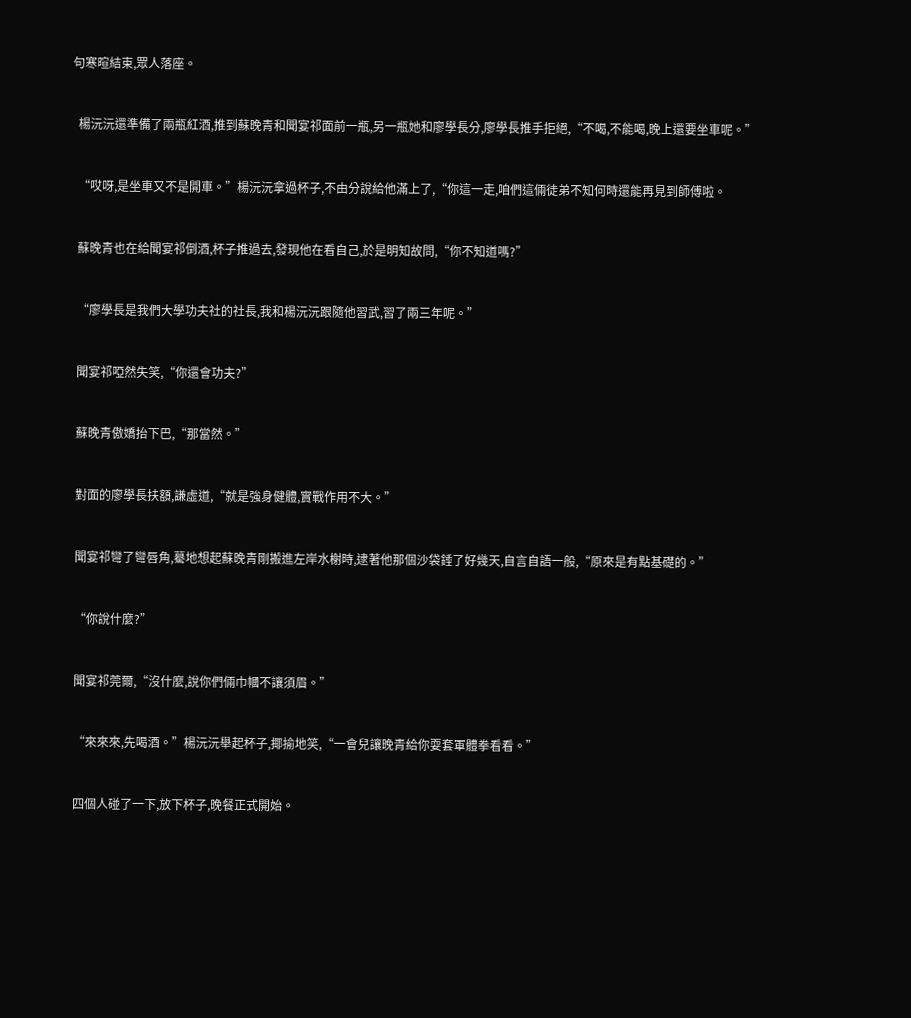句寒暄結束,眾人落座。


  楊沅沅還準備了兩瓶紅酒,推到蘇晚青和聞宴祁面前一瓶,另一瓶她和廖學長分,廖學長推手拒絕,“不喝,不能喝,晚上還要坐車呢。”


  “哎呀,是坐車又不是開車。”楊沅沅拿過杯子,不由分說給他滿上了,“你這一走,咱們這倆徒弟不知何時還能再見到師傅啦。


  蘇晚青也在給聞宴祁倒酒,杯子推過去,發現他在看自己,於是明知故問,“你不知道嗎?”


  “廖學長是我們大學功夫社的社長,我和楊沅沅跟隨他習武,習了兩三年呢。”


  聞宴祁啞然失笑,“你還會功夫?”


  蘇晚青傲嬌抬下巴,“那當然。”


  對面的廖學長扶額,謙虛道,“就是強身健體,實戰作用不大。”


  聞宴祁彎了彎唇角,驀地想起蘇晚青剛搬進左岸水榭時,逮著他那個沙袋錘了好幾天,自言自語一般,“原來是有點基礎的。”


  “你說什麼?”


  聞宴祁莞爾,“沒什麼,說你們倆巾幗不讓須眉。”


  “來來來,先喝酒。”楊沅沅舉起杯子,揶揄地笑,“一會兒讓晚青給你耍套軍體拳看看。”


  四個人碰了一下,放下杯子,晚餐正式開始。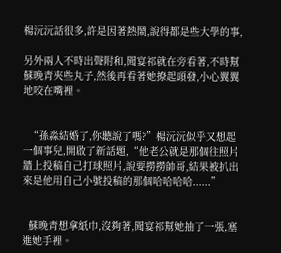楊沅沅話很多,許是因著熱鬧,說得都是些大學的事,

另外兩人不時出聲附和,聞宴祁就在旁看著,不時幫蘇晚青夾些丸子,然後再看著她撩起頭發,小心翼翼地咬在嘴裡。


  “孫淼結婚了,你聽說了嗎?”楊沅沅似乎又想起一個事兒,開啟了新話題,“他老公就是那個往照片牆上投稿自己打球照片,說要撈撈帥哥,結果被扒出來是他用自己小號投稿的那個哈哈哈哈......”


  蘇晚青想拿紙巾,沒夠著,聞宴祁幫她抽了一張,塞進她手裡。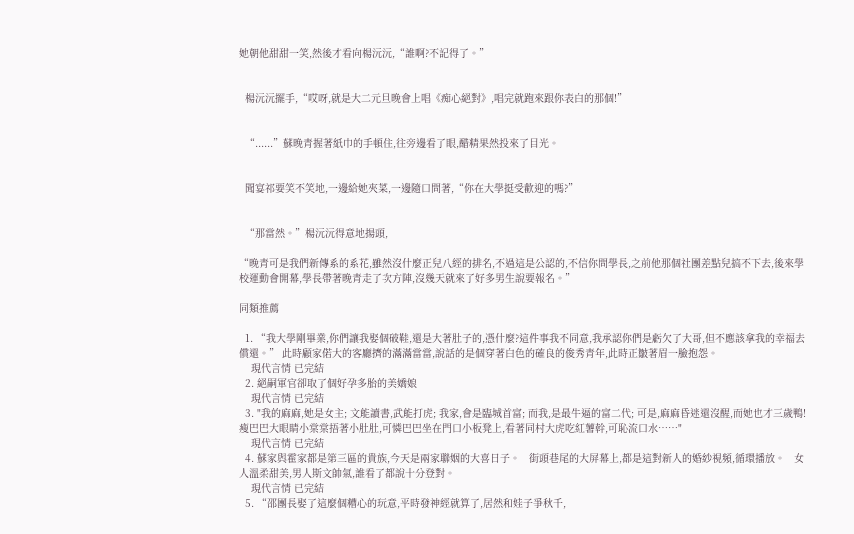她朝他甜甜一笑,然後才看向楊沅沅,“誰啊?不記得了。”


  楊沅沅擺手,“哎呀,就是大二元旦晚會上唱《痴心絕對》,唱完就跑來跟你表白的那個!”


  “......”蘇晚青握著紙巾的手頓住,往旁邊看了眼,醋精果然投來了目光。


  聞宴祁要笑不笑地,一邊給她夾菜,一邊隨口問著,“你在大學挺受歡迎的嗎?”


  “那當然。”楊沅沅得意地揚頭,

“晚青可是我們新傳系的系花,雖然沒什麼正兒八經的排名,不過這是公認的,不信你問學長,之前他那個社團差點兒搞不下去,後來學校運動會開幕,學長帶著晚青走了次方陣,沒幾天就來了好多男生說要報名。”

同類推薦

  1. “我大學剛畢業,你們讓我娶個破鞋,還是大著肚子的,憑什麼?這件事我不同意,我承認你們是虧欠了大哥,但不應該拿我的幸福去償還。” 此時顧家偌大的客廳擠的滿滿當當,說話的是個穿著白色的確良的俊秀青年,此時正皺著眉一臉抱怨。
    現代言情 已完結
  2. 絕嗣軍官卻取了個好孕多胎的美嬌娘
    現代言情 已完結
  3. "我的麻麻,她是女主; 文能讀書,武能打虎; 我家,會是臨城首富; 而我,是最牛逼的富二代; 可是,麻麻昏迷還沒醒,而她也才三歲鴨! 瘦巴巴大眼睛小棠棠捂著小肚肚,可憐巴巴坐在門口小板凳上,看著同村大虎吃紅薯幹,可恥流口水……"
    現代言情 已完結
  4. 蘇家與霍家都是第三區的貴族,今天是兩家聯姻的大喜日子。   街頭巷尾的大屏幕上,都是這對新人的婚紗視頻,循環播放。   女人溫柔甜美,男人斯文帥氣,誰看了都說十分登對。
    現代言情 已完結
  5. “邵團長娶了這麼個糟心的玩意,平時發神經就算了,居然和娃子爭秋千,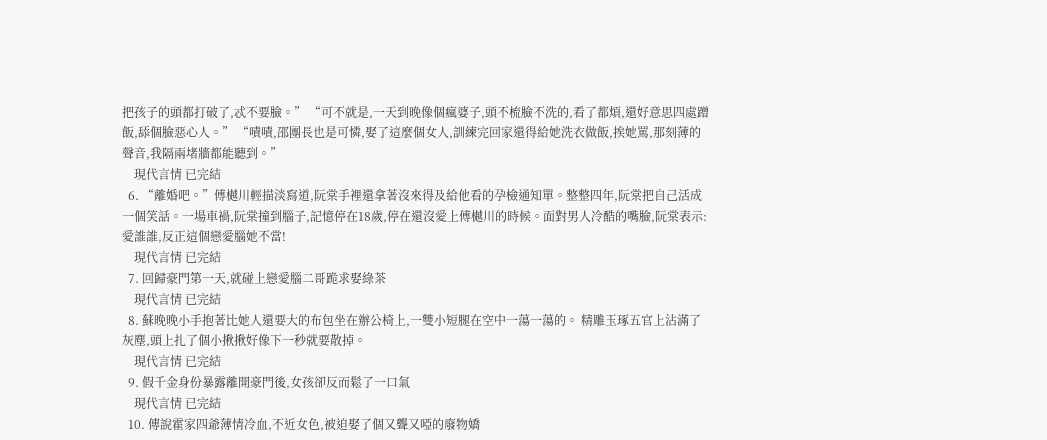把孩子的頭都打破了,忒不要臉。” “可不就是,一天到晚像個瘋婆子,頭不梳臉不洗的,看了都煩,還好意思四處蹭飯,舔個臉惡心人。” “嘖嘖,邵團長也是可憐,娶了這麼個女人,訓練完回家還得給她洗衣做飯,挨她罵,那刻薄的聲音,我隔兩堵牆都能聽到。”
    現代言情 已完結
  6. “離婚吧。”傅樾川輕描淡寫道,阮棠手裡還拿著沒來得及給他看的孕檢通知單。整整四年,阮棠把自己活成一個笑話。一場車禍,阮棠撞到腦子,記憶停在18歲,停在還沒愛上傅樾川的時候。面對男人冷酷的嘴臉,阮棠表示:愛誰誰,反正這個戀愛腦她不當!
    現代言情 已完結
  7. 回歸豪門第一天,就碰上戀愛腦二哥跪求娶綠茶
    現代言情 已完結
  8. 蘇晚晚小手抱著比她人還要大的布包坐在辦公椅上,一雙小短腿在空中一蕩一蕩的。 精雕玉琢五官上沾滿了灰塵,頭上扎了個小揪揪好像下一秒就要散掉。
    現代言情 已完結
  9. 假千金身份暴露離開豪門後,女孩卻反而鬆了一口氣
    現代言情 已完結
  10. 傳說霍家四爺薄情冷血,不近女色,被迫娶了個又聾又啞的廢物嬌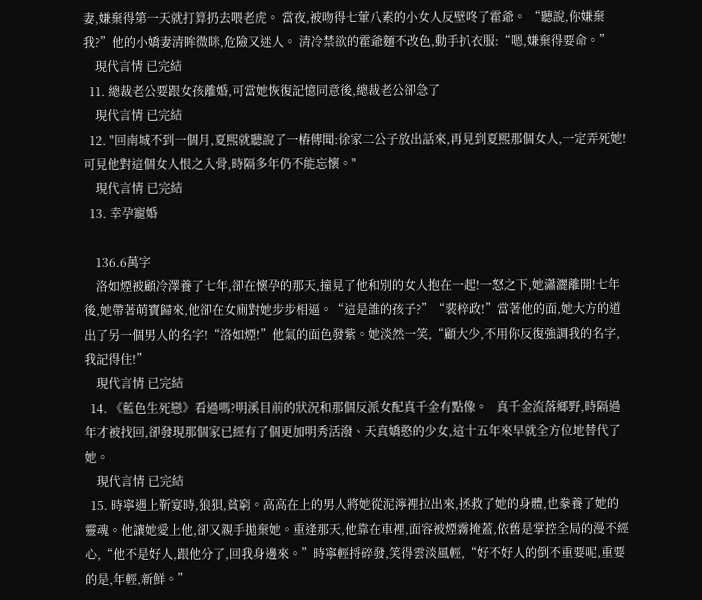妻,嫌棄得第一天就打算扔去喂老虎。 當夜,被吻得七葷八素的小女人反壁咚了霍爺。 “聽說,你嫌棄我?”他的小嬌妻清眸微眯,危險又迷人。 清冷禁欲的霍爺麵不改色,動手扒衣服:“嗯,嫌棄得要命。”
    現代言情 已完結
  11. 總裁老公要跟女孩離婚,可當她恢復記憶同意後,總裁老公卻急了
    現代言情 已完結
  12. "回南城不到一個月,夏熙就聽說了一樁傳聞:徐家二公子放出話來,再見到夏熙那個女人,一定弄死她!   可見他對這個女人恨之入骨,時隔多年仍不能忘懷。"
    現代言情 已完結
  13. 幸孕寵婚

    136.6萬字
    洛如煙被顧冷澤養了七年,卻在懷孕的那天,撞見了他和別的女人抱在一起!一怒之下,她瀟灑離開!七年後,她帶著萌寶歸來,他卻在女廁對她步步相逼。“這是誰的孩子?”“裴梓政!”當著他的面,她大方的道出了另一個男人的名字!“洛如煙!”他氣的面色發紫。她淡然一笑,“顧大少,不用你反復強調我的名字,我記得住!”
    現代言情 已完結
  14. 《藍色生死戀》看過嗎?明溪目前的狀況和那個反派女配真千金有點像。   真千金流落鄉野,時隔過年才被找回,卻發現那個家已經有了個更加明秀活潑、天真嬌憨的少女,這十五年來早就全方位地替代了她。
    現代言情 已完結
  15. 時寧遇上靳宴時,狼狽,貧窮。高高在上的男人將她從泥濘裡拉出來,拯救了她的身體,也豢養了她的靈魂。他讓她愛上他,卻又親手拋棄她。重逢那天,他靠在車裡,面容被煙霧掩蓋,依舊是掌控全局的漫不經心,“他不是好人,跟他分了,回我身邊來。”時寧輕捋碎發,笑得雲淡風輕,“好不好人的倒不重要呢,重要的是,年輕,新鮮。”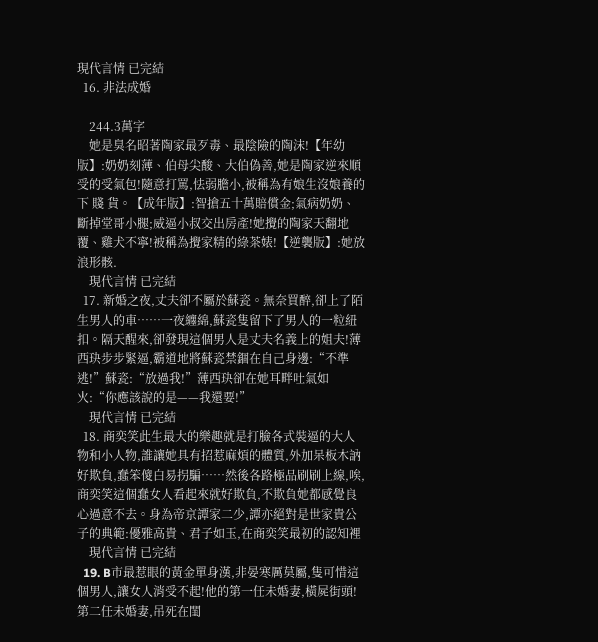現代言情 已完結
  16. 非法成婚

    244.3萬字
    她是臭名昭著陶家最歹毒、最陰險的陶沫!【年幼版】:奶奶刻薄、伯母尖酸、大伯偽善,她是陶家逆來順受的受氣包!隨意打罵,怯弱膽小,被稱為有娘生沒娘養的下 賤 貨。【成年版】:智搶五十萬賠償金;氣病奶奶、斷掉堂哥小腿;威逼小叔交出房產!她攪的陶家天翻地覆、雞犬不寧!被稱為攪家精的綠茶婊!【逆襲版】:她放浪形骸.
    現代言情 已完結
  17. 新婚之夜,丈夫卻不屬於蘇瓷。無奈買醉,卻上了陌生男人的車……一夜纏綿,蘇瓷隻留下了男人的一粒紐扣。隔天醒來,卻發現這個男人是丈夫名義上的姐夫!薄西玦步步緊逼,霸道地將蘇瓷禁錮在自己身邊:“不準逃!”蘇瓷:“放過我!”薄西玦卻在她耳畔吐氣如火:“你應該說的是——我還要!”
    現代言情 已完結
  18. 商奕笑此生最大的樂趣就是打臉各式裝逼的大人物和小人物,誰讓她具有招惹麻煩的體質,外加呆板木訥好欺負,蠢笨傻白易拐騙……然後各路極品刷刷上線,唉,商奕笑這個蠢女人看起來就好欺負,不欺負她都感覺良心過意不去。身為帝京譚家二少,譚亦絕對是世家貴公子的典範:優雅高貴、君子如玉,在商奕笑最初的認知裡
    現代言情 已完結
  19. B市最惹眼的黃金單身漢,非晏寒厲莫屬,隻可惜這個男人,讓女人消受不起!他的第一任未婚妻,橫屍街頭!第二任未婚妻,吊死在閨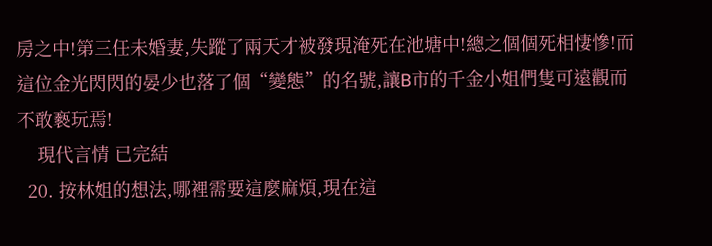房之中!第三任未婚妻,失蹤了兩天才被發現淹死在池塘中!總之個個死相悽慘!而這位金光閃閃的晏少也落了個“變態”的名號,讓B市的千金小姐們隻可遠觀而不敢褻玩焉!
    現代言情 已完結
  20. 按林姐的想法,哪裡需要這麼麻煩,現在這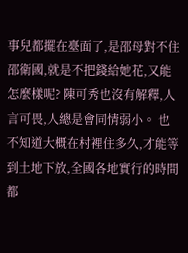事兒都擺在臺面了,是邵母對不住邵衛國,就是不把錢給她花,又能怎麼樣呢? 陳可秀也沒有解釋,人言可畏,人總是會同情弱小。 也不知道大概在村裡住多久,才能等到土地下放,全國各地實行的時間都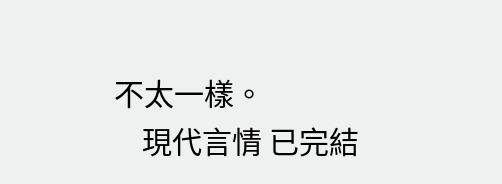不太一樣。
    現代言情 已完結